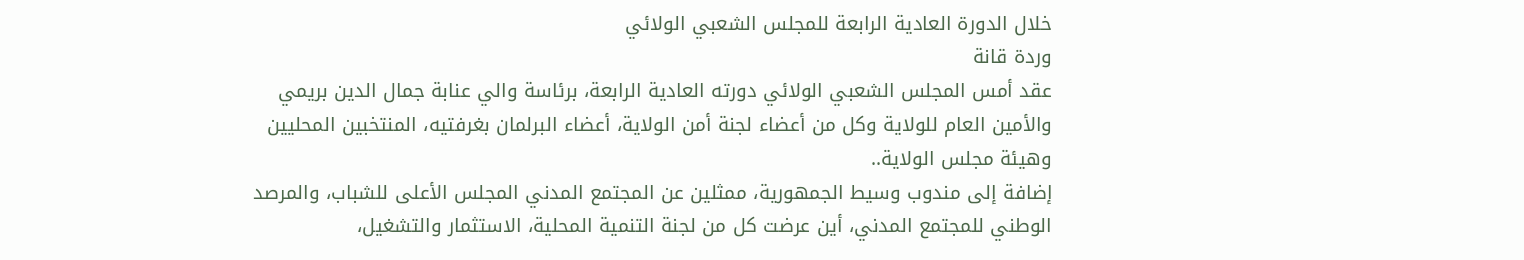خلال الدورة العادية الرابعة للمجلس الشعبي الولائي
وردة قانة
عقد أمس المجلس الشعبي الولائي دورته العادية الرابعة، برئاسة والي عنابة جمال الدين بريمي والأمين العام للولاية وكل من أعضاء لجنة أمن الولاية، أعضاء البرلمان بغرفتيه، المنتخبين المحليين وهيئة مجلس الولاية..
إضافة إلى مندوب وسيط الجمهورية، ممثلين عن المجتمع المدني المجلس الأعلى للشباب، والمرصد الوطني للمجتمع المدني، أين عرضت كل من لجنة التنمية المحلية، الاستثمار والتشغيل،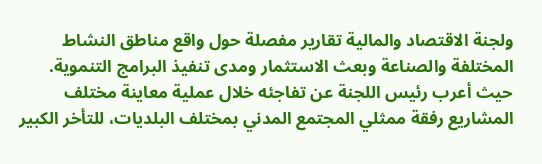ولجنة الاقتصاد والمالية تقارير مفصلة حول واقع مناطق النشاط المختلفة والصناعة وبعث الاستثمار ومدى تنفيذ البرامج التنموية.
حيث أعرب رئيس اللجنة عن تفاجئه خلال عملية معاينة مختلف المشاريع رفقة ممثلي المجتمع المدني بمختلف البلديات، للتأخر الكبير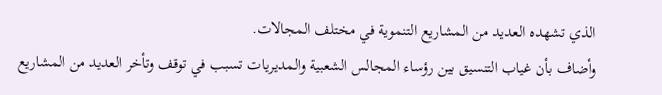الذي تشهده العديد من المشاريع التنموية في مختلف المجالات.
وأضاف بأن غياب التنسيق بين رؤساء المجالس الشعبية والمديريات تسبب في توقف وتأخر العديد من المشاريع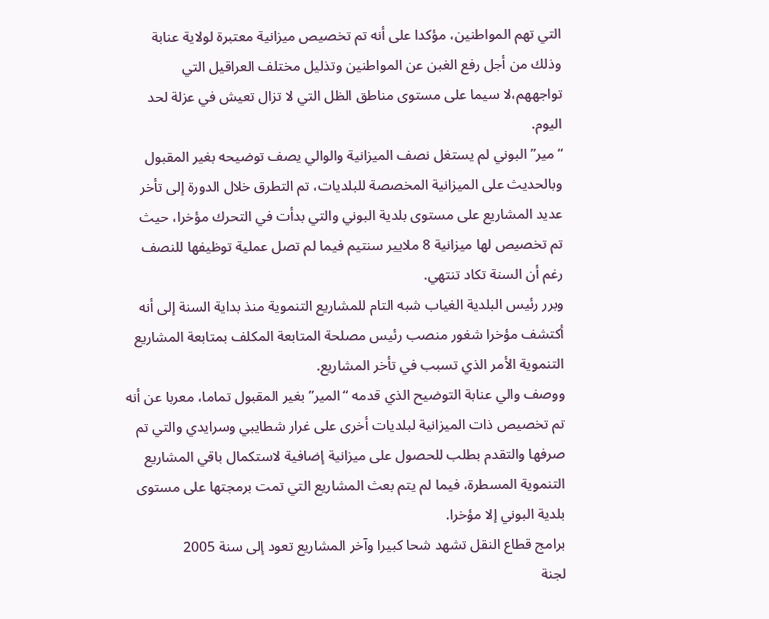التي تهم المواطنين، مؤكدا على أنه تم تخصيص ميزانية معتبرة لولاية عنابة وذلك من أجل رفع الغبن عن المواطنين وتذليل مختلف العراقيل التي تواجههم،لا سيما على مستوى مناطق الظل التي لا تزال تعيش في عزلة لحد اليوم.
“مير” البوني لم يستغل نصف الميزانية والوالي يصف توضيحه بغير المقبول
وبالحديث على الميزانية المخصصة للبلديات، تم التطرق خلال الدورة إلى تأخر عديد المشاريع على مستوى بلدية البوني والتي بدأت في التحرك مؤخرا، حيث تم تخصيص لها ميزانية 8 ملايير سنتيم فيما لم تصل عملية توظيفها للنصف رغم أن السنة تكاد تنتهي.
وبرر رئيس البلدية الغياب شبه التام للمشاريع التنموية منذ بداية السنة إلى أنه أكتشف مؤخرا شغور منصب رئيس مصلحة المتابعة المكلف بمتابعة المشاريع التنموية الأمر الذي تسبب في تأخر المشاريع.
ووصف والي عنابة التوضيح الذي قدمه “المير” بغير المقبول تماما، معربا عن أنه تم تخصيص ذات الميزانية لبلديات أخرى على غرار شطايبي وسرايدي والتي تم صرفها والتقدم بطلب للحصول على ميزانية إضافية لاستكمال باقي المشاريع التنموية المسطرة، فيما لم يتم بعث المشاريع التي تمت برمجتها على مستوى بلدية البوني إلا مؤخرا.
برامج قطاع النقل تشهد شحا كبيرا وآخر المشاريع تعود إلى سنة 2005
لجنة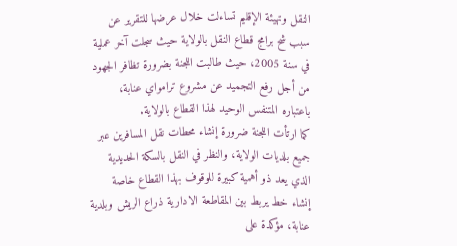النقل وتهيئة الإقليم تساءلت خلال عرضها للتقرير عن سبب شح برامج قطاع النقل بالولاية حيث سجلت آخر عملية في سنة 2005، حيث طالبت اللجنة بضرورة تظافر الجهود من أجل رفع التجميد عن مشروع ترامواي عنابة، باعتباره المتنفس الوحيد لهذا القطاع بالولاية.
كما ارتأت اللجنة ضرورة إنشاء محطات نقل المسافرين عبر جميع بلديات الولاية، والنظر في النقل بالسكة الحديدية الذي يعد ذو أهمية كبيرة للوقوف بهذا القطاع خاصة إنشاء خط يربط بين المقاطعة الادارية ذراع الريش وبلدية عنابة، مؤكدة على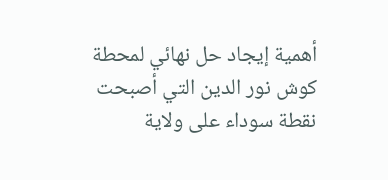أهمية إيجاد حل نهائي لمحطة كوش نور الدين التي أصبحت نقطة سوداء على ولاية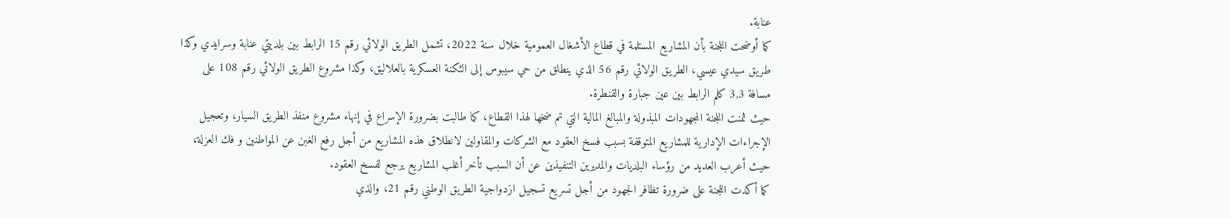عنابة.
كما أوضحت اللجنة بأن المشاريع المستلمة في قطاع الأشغال العمومية خلال سنة 2022، تشمل الطريق الولائي رقم 15 الرابط بين بلديتي عنابة وسرايدي وكذا طريق سيدي عيسي، الطريق الولائي رقم 56 الذي ينطلق من حي سيبوس إلى الثكنة العسكرية بالعلاليق، وكذا مشروع الطريق الولائي رقم 108 على مسافة 3,3 كلم الرابط بين عين جبارة والقنطرة.
حيث ثمنت اللجنة المجهودات المبذولة والمبالغ المالية التي تم ضخها لهذا القطاع، كما طالبت بضرورة الإسراع في إنهاء مشروع منفذ الطريق السيار، وتعجيل الإجراءات الإدارية للمشاريع المتوقفة بسبب فسخ العقود مع الشركات والمقاولين لانطلاق هذه المشاريع من أجل رفع الغبن عن المواطنين و فك العزلة، حيث أعرب العديد من رؤساء البلديات والمديرين التنفيذين عن أن السبب تأخر أغلب المشاريع يرجع لفسخ العقود.
كما أكدت اللجنة على ضرورة تظافر الجهود من أجل تسريع تسجيل ازدواجية الطريق الوطني رقم 21، والذي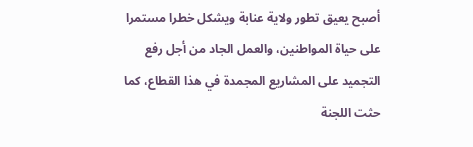أصبح يعيق تطور ولاية عنابة ويشكل خطرا مستمرا على حياة المواطنين، والعمل الجاد من أجل رفع التجميد على المشاريع المجمدة في هذا القطاع، كما حثت اللجنة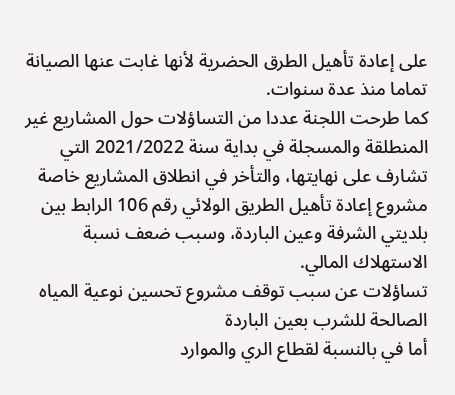على إعادة تأهيل الطرق الحضرية لأنها غابت عنها الصيانة تماما منذ عدة سنوات.
كما طرحت اللجنة عددا من التساؤلات حول المشاريع غير المنطلقة والمسجلة في بداية سنة 2021/2022 التي تشارف على نهايتها، والتأخر في انطلاق المشاريع خاصة مشروع إعادة تأهيل الطريق الولائي رقم 106 الرابط بين بلديتي الشرفة وعين الباردة، وسبب ضعف نسبة الاستهلاك المالي.
تساؤلات عن سبب توقف مشروع تحسين نوعية المياه الصالحة للشرب بعين الباردة
أما في بالنسبة لقطاع الري والموارد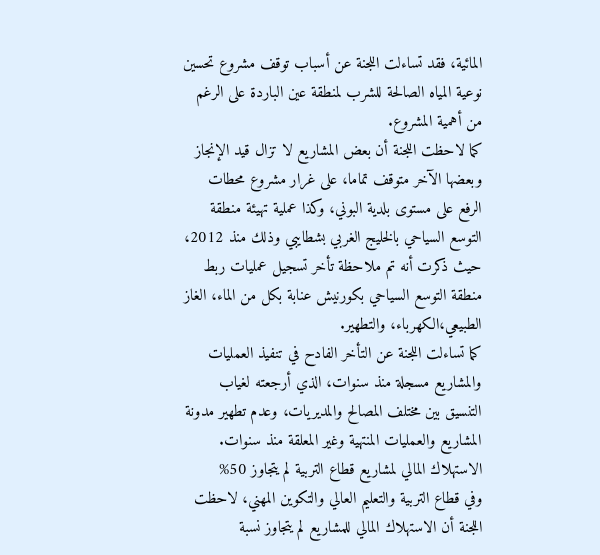المائية، فقد تساءلت اللجنة عن أسباب توقف مشروع تحسين نوعية المياه الصالحة للشرب لمنطقة عين الباردة على الرغم من أهمية المشروع.
كما لاحظت اللجنة أن بعض المشاريع لا تزال قيد الإنجاز وبعضها الآخر متوقف تماما، على غرار مشروع محطات الرفع على مستوى بلدية البوني، وكذا عملية تهيئة منطقة التوسع السياحي بالخليج الغربي بشطايبي وذلك منذ 2012،
حيث ذكرت أنه تم ملاحظة تأخر تسجيل عمليات ربط منطقة التوسع السياحي بكورنيش عنابة بكل من الماء، الغاز الطبيعي،الكهرباء، والتطهير.
كما تساءلت اللجنة عن التأخر الفادح في تنفيذ العمليات والمشاريع مسجلة منذ سنوات، الذي أرجعته لغياب التنسيق بين مختلف المصالح والمديريات، وعدم تطهير مدونة المشاريع والعمليات المنتهية وغير المعلقة منذ سنوات.
الاستهلاك المالي لمشاريع قطاع التربية لم يتجاوز 50%
وفي قطاع التربية والتعليم العالي والتكوين المهني، لاحظت اللجنة أن الاستهلاك المالي للمشاريع لم يتجاوز نسبة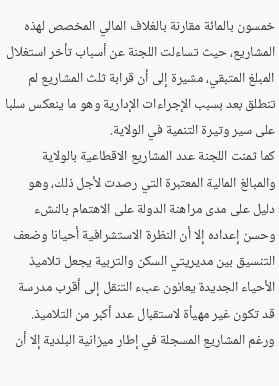خمسون بالمائة مقارنة بالغلاف المالي المخصص لهذه المشاريع، حيث تساءلت اللجنة عن أسباب تأخر استغلال المبلغ المتبقي، مشيرة إلى أن قرابة ثلث المشاريع لم تنطلق بعد بسبب الإجراءات الإدارية وهو ما ينعكس سلبا على سير وتيرة التنمية في الولاية.
كما ثمنت اللجنة عدد المشاريع الاقطاعية بالولاية والمبالغ المالية المعتبرة التي رصدت لأجل ذلك، وهو دليل على مدى مراهنة الدولة على الاهتمام بالنشء وحسن إعداده إلا أن النظرة الاستشرافية أحيانا وضعف التنسيق بين مديريتي السكن والتربية يجعل تلاميذ الأحياء الجديدة يعانون عبء التنقل إلى أقرب مدرسة قد تكون غير مهيأة لاستقبال عدد أكبر من التلاميذ.
ورغم المشاريع المسجلة في إطار ميزانية البلدية إلا أن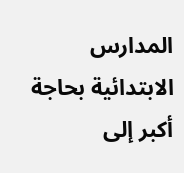المدارس الابتدائية بحاجة أكبر إلى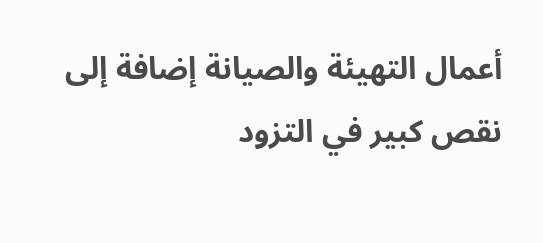أعمال التهيئة والصيانة إضافة إلى نقص كبير في التزود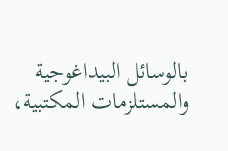بالوسائل البيداغوجية والمستلزمات المكتبية،